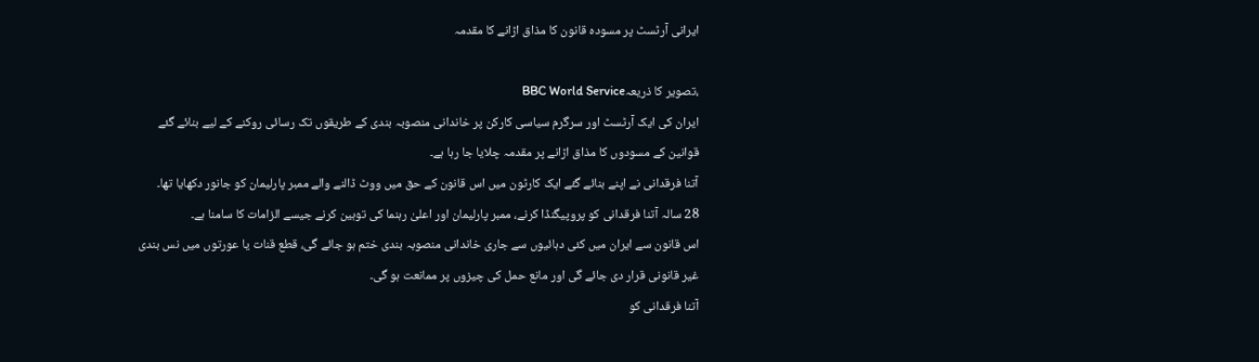ایرانی آرٹسٹ پر مسودہ قانون کا مذاق اڑانے کا مقدمہ

،تصویر کا ذریعہBBC World Service
ایران کی ایک آرٹسٹ اور سرگرم سیاسی کارکن پر خاندانی منصوبہ بندی کے طریقوں تک رسائی روکنے کے لیے بنائے گئے قوانین کے مسودوں کا مذاق اڑانے پر مقدمہ چلایا جا رہا ہے۔
آتنا فرقدانی نے اپنے بنائے گئے ایک کارٹون میں اس قانون کے حق میں ووٹ ڈالنے والے ممبر پارلیمان کو جانور دکھایا تھا۔
28 سالہ آتنا فرقدانی کو پروپیگنڈا کرنے، ممبر پارلیمان اور اعلیٰ رہنما کی توہین کرنے جیسے الزامات کا سامنا ہے۔
اس قانون سے ایران میں کئی دہائیوں سے جاری خاندانی منصوبہ بندی ختم ہو جائے گی، قطع قنات یا عورتوں میں نس بندی غیر قانونی قرار دی جائے گی اور مانع حمل کی چیزوں پر ممانعت ہو گی۔
آتنا فرقدانی کو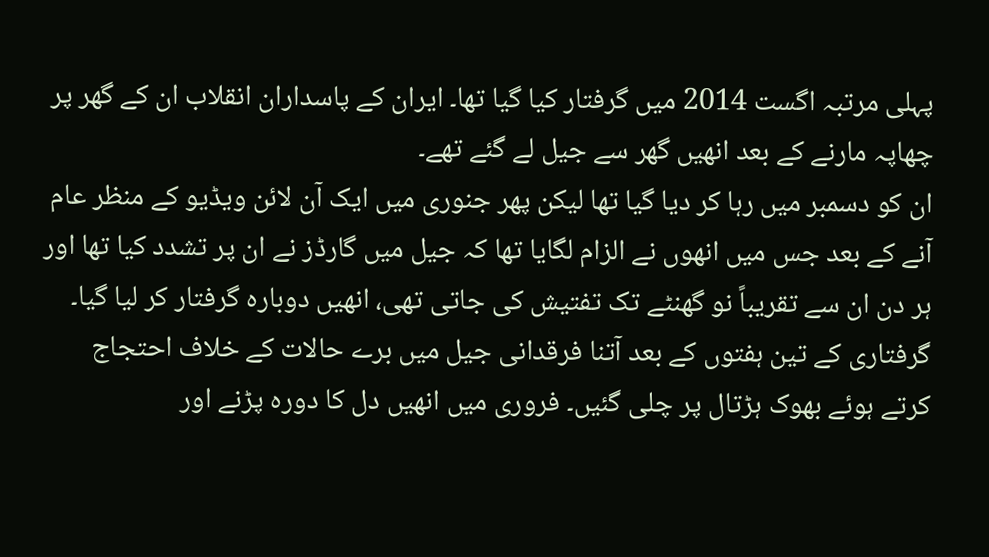پہلی مرتبہ اگست 2014 میں گرفتار کیا گیا تھا۔ ایران کے پاسداران انقلاب ان کے گھر پر چھاپہ مارنے کے بعد انھیں گھر سے جیل لے گئے تھے۔
ان کو دسمبر میں رہا کر دیا گیا تھا لیکن پھر جنوری میں ایک آن لائن ویڈیو کے منظر عام آنے کے بعد جس میں انھوں نے الزام لگایا تھا کہ جیل میں گارڈز نے ان پر تشدد کیا تھا اور ہر دن ان سے تقریباً نو گھنٹے تک تفتیش کی جاتی تھی، انھیں دوبارہ گرفتار کر لیا گیا۔
گرفتاری کے تین ہفتوں کے بعد آتنا فرقدانی جیل میں برے حالات کے خلاف احتجاج کرتے ہوئے بھوک ہڑتال پر چلی گئیں۔ فروری میں انھیں دل کا دورہ پڑنے اور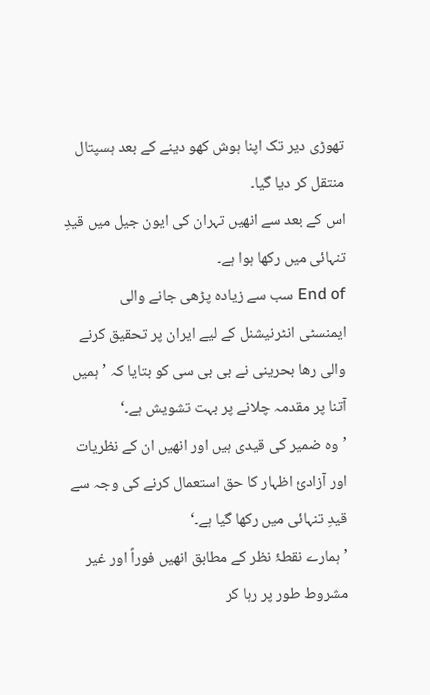تھوڑی دیر تک اپنا ہوش کھو دینے کے بعد ہسپتال منتقل کر دیا گیا۔
اس کے بعد سے انھیں تہران کی ایون جیل میں قیدِ تنہائی میں رکھا ہوا ہے۔
End of سب سے زیادہ پڑھی جانے والی
ایمنسٹی انٹرنیشنل کے لیے ایران پر تحقیق کرنے والی رھا بحرینی نے بی بی سی کو بتایا کہ ’ہمیں آتنا پر مقدمہ چلانے پر بہت تشویش ہے۔‘
’وہ ضمیر کی قیدی ہیں اور انھیں ان کے نظریات اور آزادئ اظہار کا حق استعمال کرنے کی وجہ سے قیدِ تنہائی میں رکھا گیا ہے۔‘
’ہمارے نقطۂ نظر کے مطابق انھیں فوراً اور غیر مشروط طور پر رہا کر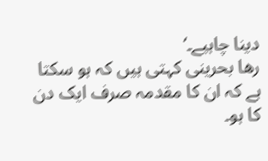دینا چاہیے۔‘
رھا بحرینی کہتی ہیں کہ ہو سکتا ہے کہ ان کا مقدمہ صرف ایک دن کا ہو۔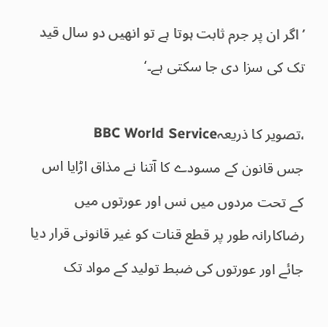’اگر ان پر جرم ثابت ہوتا ہے تو انھیں دو سال قید تک کی سزا دی جا سکتی ہے۔‘

،تصویر کا ذریعہBBC World Service
جس قانون کے مسودے کا آتنا نے مذاق اڑایا اس کے تحت مردوں میں نس اور عورتوں میں رضاکارانہ طور پر قطع قنات کو غیر قانونی قرار دیا جائے اور عورتوں کی ضبط تولید کے مواد تک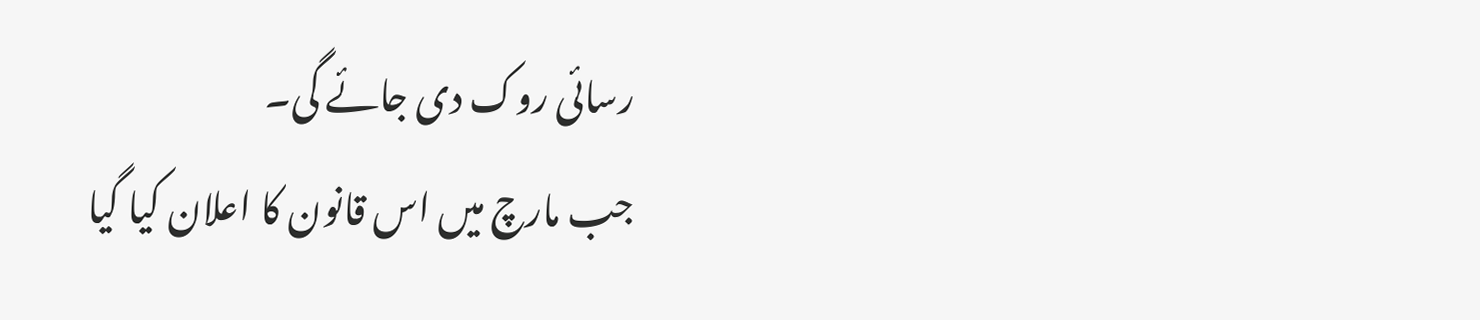رسائی روک دی جائے گی۔
جب مارچ میں اس قانون کا اعلان کیا گیا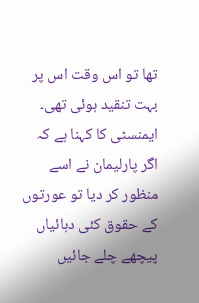تھا تو اس وقت اس پر بہت تنقید ہوئی تھی۔ ایمنسٹی کا کہنا ہے کہ اگر پارلیمان نے اسے منظور کر دیا تو عورتوں کے حقوق کئی دہائیاں پیچھے چلے جائیں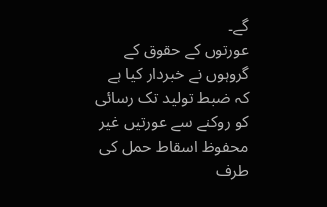گے۔
عورتوں کے حقوق کے گروہوں نے خبردار کیا ہے کہ ضبط تولید تک رسائی کو روکنے سے عورتیں غیر محفوظ اسقاط حمل کی طرف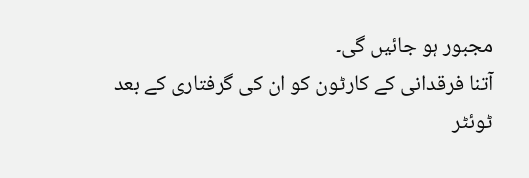مجبور ہو جائیں گی۔
آتنا فرقدانی کے کارٹون کو ان کی گرفتاری کے بعد ٹوئٹر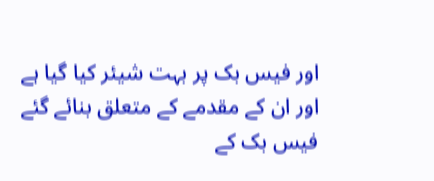اور فیس بک پر بہت شیئر کیا گیا ہے اور ان کے مقدمے کے متعلق بنائے گئے فیس بک کے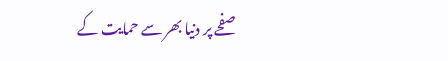صفحے پر دنیا بھر سے حمایت کے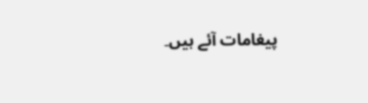پیغامات آئے ہیں۔